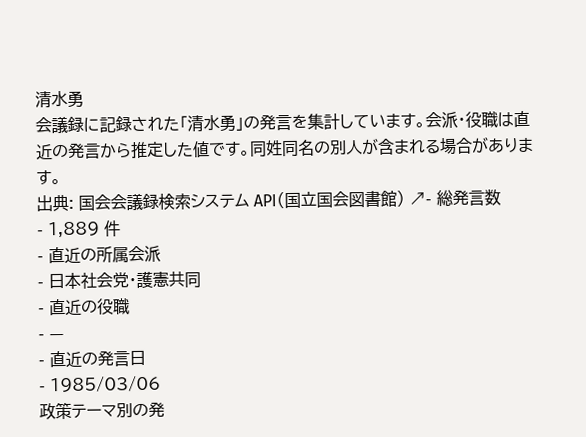清水勇
会議録に記録された「清水勇」の発言を集計しています。会派・役職は直近の発言から推定した値です。同姓同名の別人が含まれる場合があります。
出典: 国会会議録検索システム API(国立国会図書館) ↗- 総発言数
- 1,889 件
- 直近の所属会派
- 日本社会党・護憲共同
- 直近の役職
- —
- 直近の発言日
- 1985/03/06
政策テーマ別の発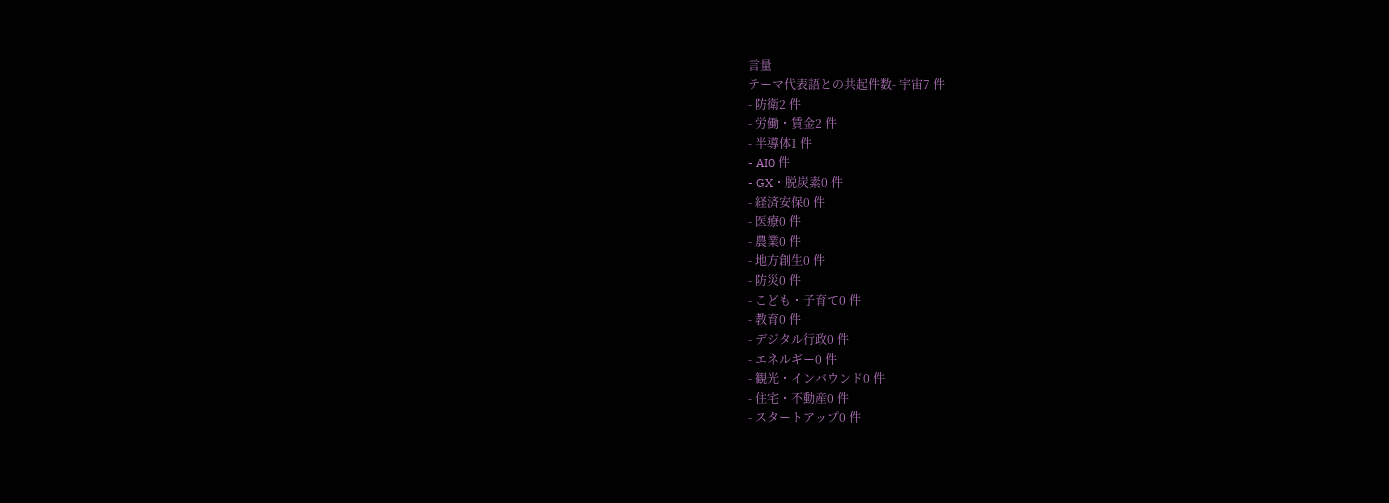言量
テーマ代表語との共起件数- 宇宙7 件
- 防衛2 件
- 労働・賃金2 件
- 半導体1 件
- AI0 件
- GX・脱炭素0 件
- 経済安保0 件
- 医療0 件
- 農業0 件
- 地方創生0 件
- 防災0 件
- こども・子育て0 件
- 教育0 件
- デジタル行政0 件
- エネルギー0 件
- 観光・インバウンド0 件
- 住宅・不動産0 件
- スタートアップ0 件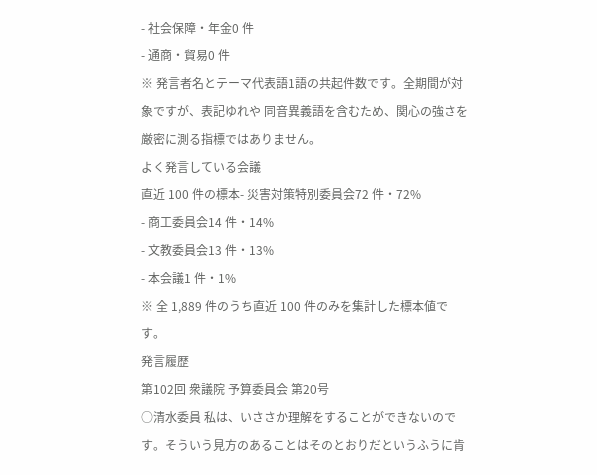- 社会保障・年金0 件
- 通商・貿易0 件
※ 発言者名とテーマ代表語1語の共起件数です。全期間が対象ですが、表記ゆれや 同音異義語を含むため、関心の強さを厳密に測る指標ではありません。
よく発言している会議
直近 100 件の標本- 災害対策特別委員会72 件・72%
- 商工委員会14 件・14%
- 文教委員会13 件・13%
- 本会議1 件・1%
※ 全 1,889 件のうち直近 100 件のみを集計した標本値です。
発言履歴
第102回 衆議院 予算委員会 第20号
○清水委員 私は、いささか理解をすることができないのです。そういう見方のあることはそのとおりだというふうに肯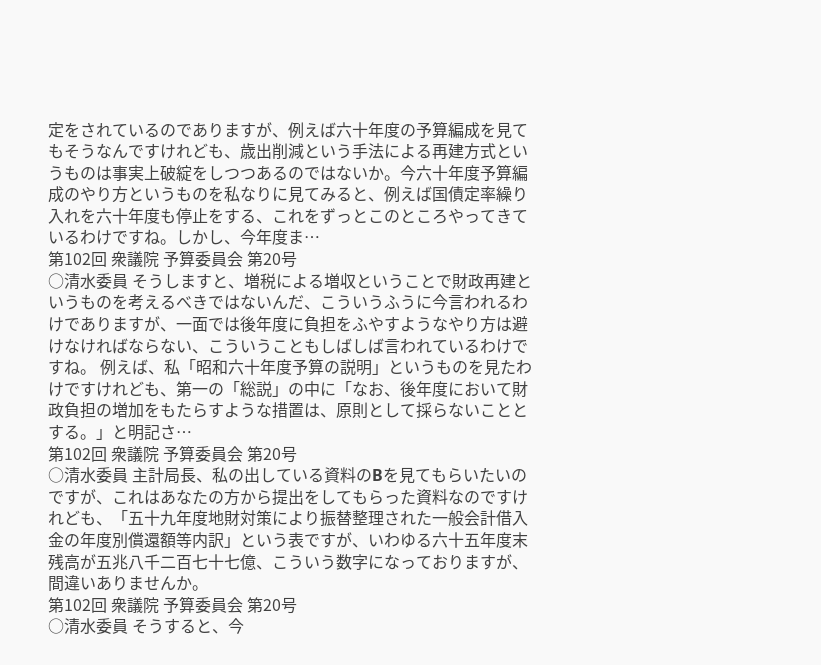定をされているのでありますが、例えば六十年度の予算編成を見てもそうなんですけれども、歳出削減という手法による再建方式というものは事実上破綻をしつつあるのではないか。今六十年度予算編成のやり方というものを私なりに見てみると、例えば国債定率繰り入れを六十年度も停止をする、これをずっとこのところやってきているわけですね。しかし、今年度ま…
第102回 衆議院 予算委員会 第20号
○清水委員 そうしますと、増税による増収ということで財政再建というものを考えるべきではないんだ、こういうふうに今言われるわけでありますが、一面では後年度に負担をふやすようなやり方は避けなければならない、こういうこともしばしば言われているわけですね。 例えば、私「昭和六十年度予算の説明」というものを見たわけですけれども、第一の「総説」の中に「なお、後年度において財政負担の増加をもたらすような措置は、原則として採らないこととする。」と明記さ…
第102回 衆議院 予算委員会 第20号
○清水委員 主計局長、私の出している資料のBを見てもらいたいのですが、これはあなたの方から提出をしてもらった資料なのですけれども、「五十九年度地財対策により振替整理された一般会計借入金の年度別償還額等内訳」という表ですが、いわゆる六十五年度末残高が五兆八千二百七十七億、こういう数字になっておりますが、間違いありませんか。
第102回 衆議院 予算委員会 第20号
○清水委員 そうすると、今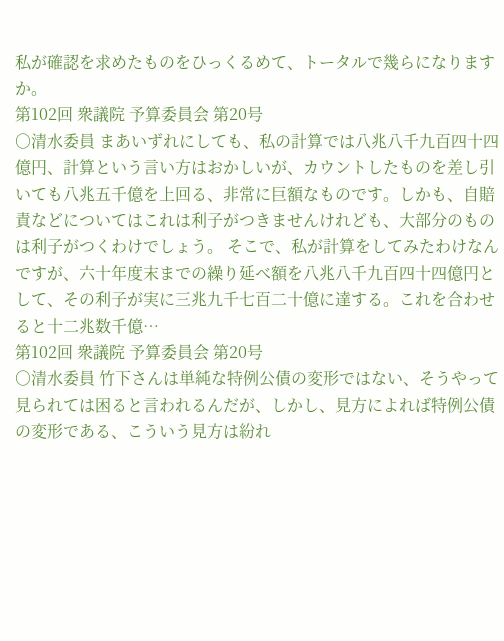私が確認を求めたものをひっくるめて、トータルで幾らになりますか。
第102回 衆議院 予算委員会 第20号
○清水委員 まあいずれにしても、私の計算では八兆八千九百四十四億円、計算という言い方はおかしいが、カウントしたものを差し引いても八兆五千億を上回る、非常に巨額なものです。しかも、自賠責などについてはこれは利子がつきませんけれども、大部分のものは利子がつくわけでしょう。 そこで、私が計算をしてみたわけなんですが、六十年度末までの繰り延べ額を八兆八千九百四十四億円として、その利子が実に三兆九千七百二十億に達する。これを合わせると十二兆数千億…
第102回 衆議院 予算委員会 第20号
○清水委員 竹下さんは単純な特例公債の変形ではない、そうやって見られては困ると言われるんだが、しかし、見方によれば特例公債の変形である、こういう見方は紛れ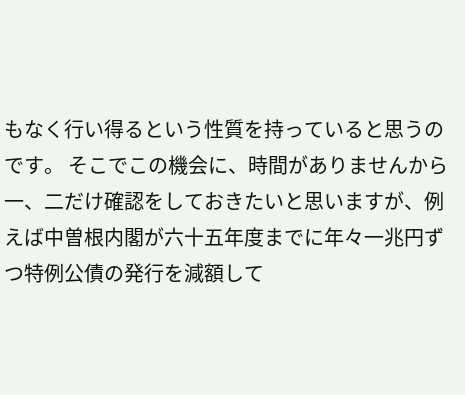もなく行い得るという性質を持っていると思うのです。 そこでこの機会に、時間がありませんから一、二だけ確認をしておきたいと思いますが、例えば中曽根内閣が六十五年度までに年々一兆円ずつ特例公債の発行を減額して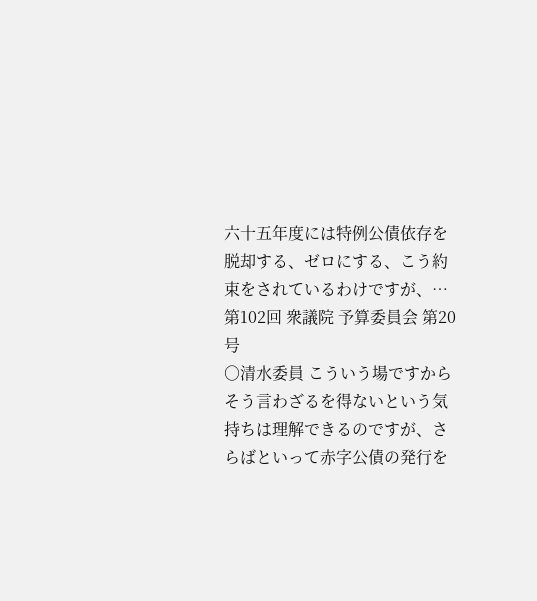六十五年度には特例公債依存を脱却する、ゼロにする、こう約束をされているわけですが、…
第102回 衆議院 予算委員会 第20号
○清水委員 こういう場ですからそう言わざるを得ないという気持ちは理解できるのですが、さらばといって赤字公債の発行を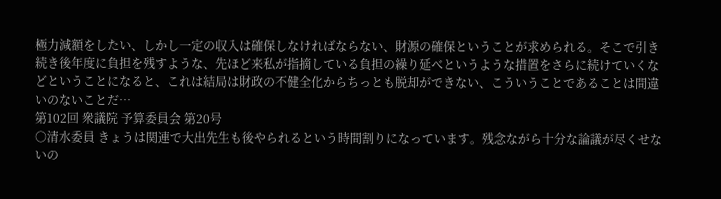極力減額をしたい、しかし一定の収入は確保しなければならない、財源の確保ということが求められる。そこで引き続き後年度に負担を残すような、先ほど来私が指摘している負担の繰り延べというような措置をさらに続けていくなどということになると、これは結局は財政の不健全化からちっとも脱却ができない、こういうことであることは間違いのないことだ…
第102回 衆議院 予算委員会 第20号
○清水委員 きょうは関連で大出先生も後やられるという時間割りになっています。残念ながら十分な論議が尽くせないの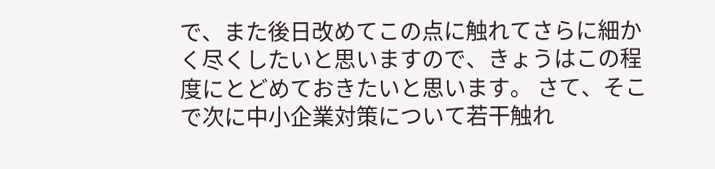で、また後日改めてこの点に触れてさらに細かく尽くしたいと思いますので、きょうはこの程度にとどめておきたいと思います。 さて、そこで次に中小企業対策について若干触れ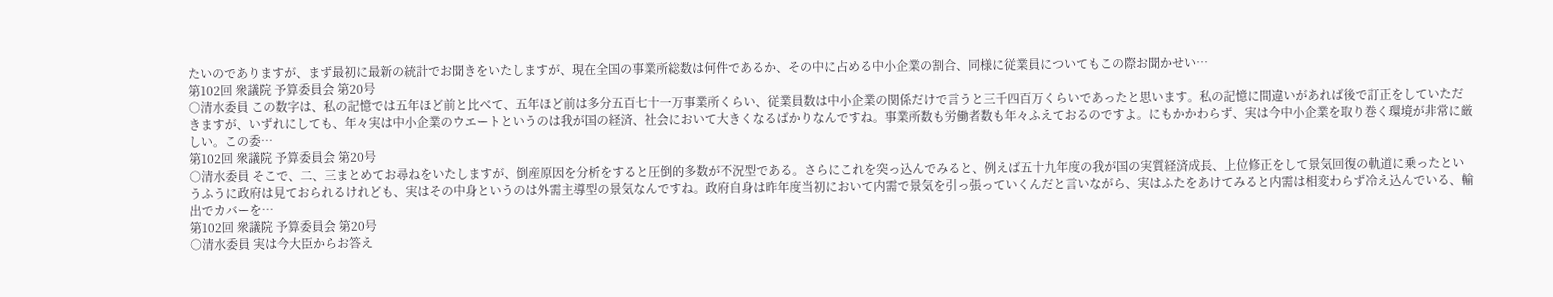たいのでありますが、まず最初に最新の統計でお聞きをいたしますが、現在全国の事業所総数は何件であるか、その中に占める中小企業の割合、同様に従業員についてもこの際お聞かせい…
第102回 衆議院 予算委員会 第20号
○清水委員 この数字は、私の記憶では五年ほど前と比べて、五年ほど前は多分五百七十一万事業所くらい、従業員数は中小企業の関係だけで言うと三千四百万くらいであったと思います。私の記憶に間違いがあれば後で訂正をしていただきますが、いずれにしても、年々実は中小企業のウエートというのは我が国の経済、社会において大きくなるばかりなんですね。事業所数も労働者数も年々ふえておるのですよ。にもかかわらず、実は今中小企業を取り巻く環境が非常に厳しい。この委…
第102回 衆議院 予算委員会 第20号
○清水委員 そこで、二、三まとめてお尋ねをいたしますが、倒産原因を分析をすると圧倒的多数が不況型である。さらにこれを突っ込んでみると、例えば五十九年度の我が国の実質経済成長、上位修正をして景気回復の軌道に乗ったというふうに政府は見ておられるけれども、実はその中身というのは外需主導型の景気なんですね。政府自身は昨年度当初において内需で景気を引っ張っていくんだと言いながら、実はふたをあけてみると内需は相変わらず冷え込んでいる、輸出でカバーを…
第102回 衆議院 予算委員会 第20号
○清水委員 実は今大臣からお答え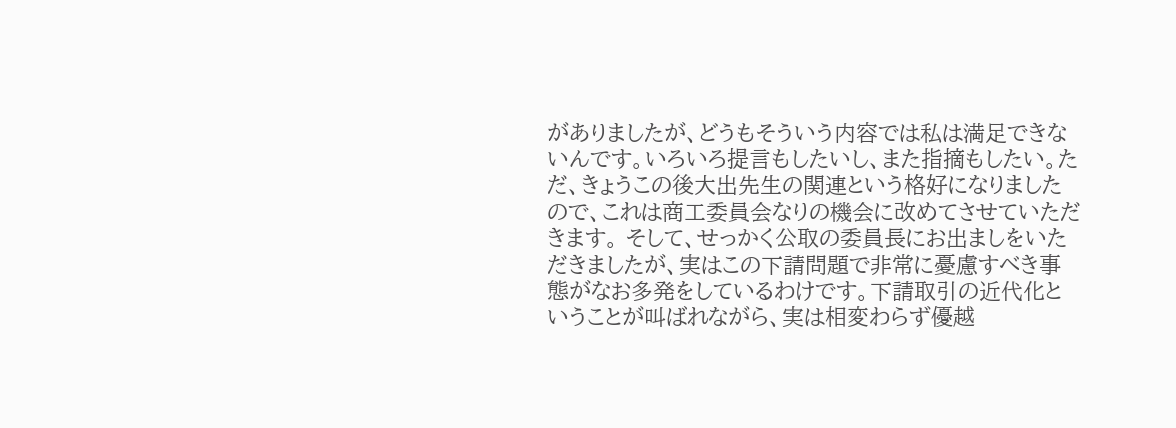がありましたが、どうもそういう内容では私は満足できないんです。いろいろ提言もしたいし、また指摘もしたい。ただ、きょうこの後大出先生の関連という格好になりましたので、これは商工委員会なりの機会に改めてさせていただきます。 そして、せっかく公取の委員長にお出ましをいただきましたが、実はこの下請問題で非常に憂慮すべき事態がなお多発をしているわけです。下請取引の近代化ということが叫ばれながら、実は相変わらず優越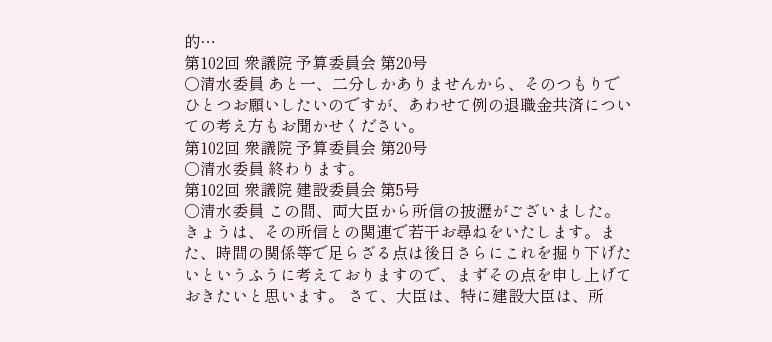的…
第102回 衆議院 予算委員会 第20号
○清水委員 あと一、二分しかありませんから、そのつもりでひとつお願いしたいのですが、あわせて例の退職金共済についての考え方もお聞かせください。
第102回 衆議院 予算委員会 第20号
○清水委員 終わります。
第102回 衆議院 建設委員会 第5号
○清水委員 この間、両大臣から所信の披瀝がございました。きょうは、その所信との関連で若干お尋ねをいたします。また、時間の関係等で足らざる点は後日さらにこれを掘り下げたいというふうに考えておりますので、まずその点を申し上げておきたいと思います。 さて、大臣は、特に建設大臣は、所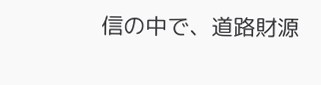信の中で、道路財源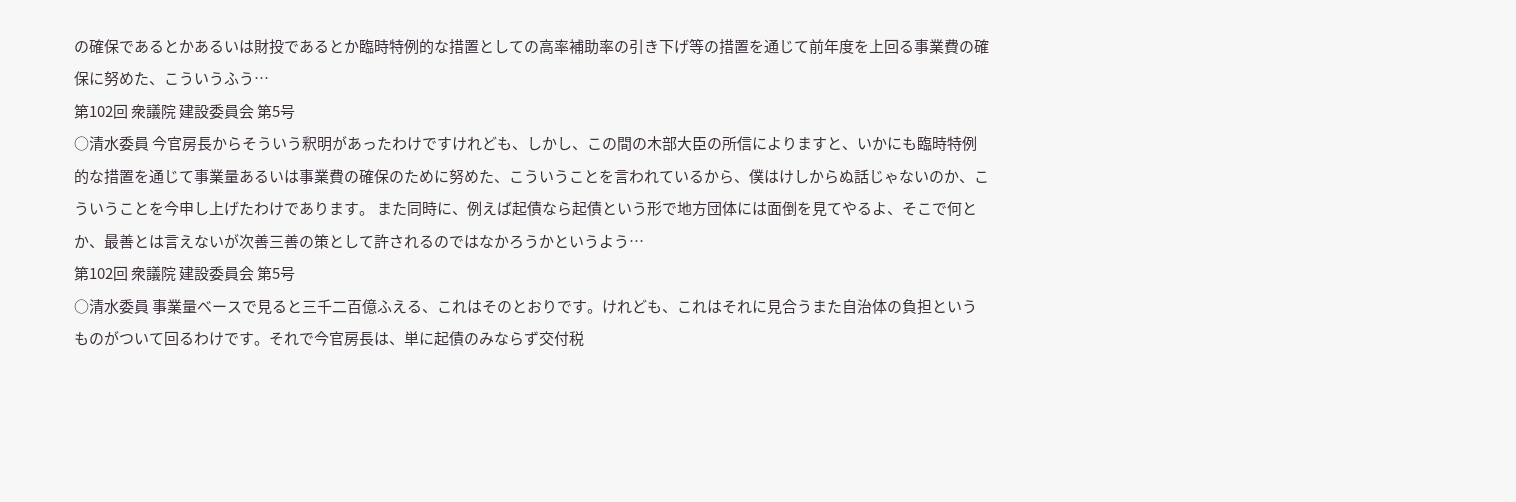の確保であるとかあるいは財投であるとか臨時特例的な措置としての高率補助率の引き下げ等の措置を通じて前年度を上回る事業費の確保に努めた、こういうふう…
第102回 衆議院 建設委員会 第5号
○清水委員 今官房長からそういう釈明があったわけですけれども、しかし、この間の木部大臣の所信によりますと、いかにも臨時特例的な措置を通じて事業量あるいは事業費の確保のために努めた、こういうことを言われているから、僕はけしからぬ話じゃないのか、こういうことを今申し上げたわけであります。 また同時に、例えば起債なら起債という形で地方団体には面倒を見てやるよ、そこで何とか、最善とは言えないが次善三善の策として許されるのではなかろうかというよう…
第102回 衆議院 建設委員会 第5号
○清水委員 事業量ベースで見ると三千二百億ふえる、これはそのとおりです。けれども、これはそれに見合うまた自治体の負担というものがついて回るわけです。それで今官房長は、単に起債のみならず交付税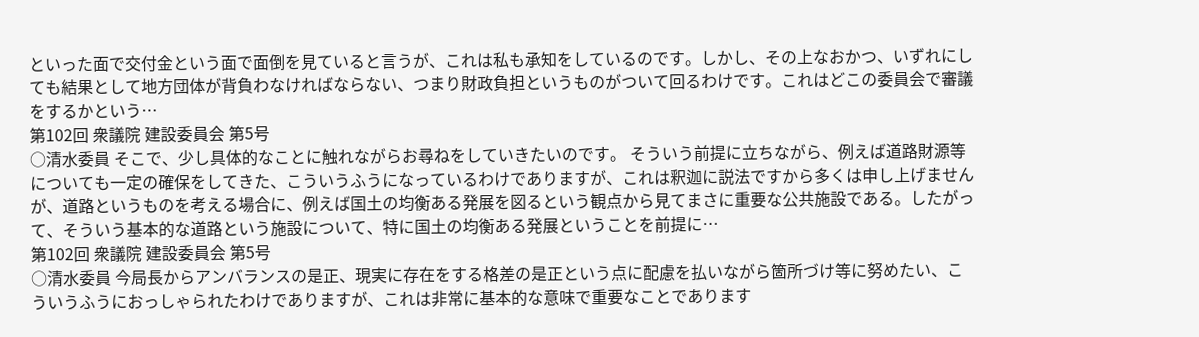といった面で交付金という面で面倒を見ていると言うが、これは私も承知をしているのです。しかし、その上なおかつ、いずれにしても結果として地方団体が背負わなければならない、つまり財政負担というものがついて回るわけです。これはどこの委員会で審議をするかという…
第102回 衆議院 建設委員会 第5号
○清水委員 そこで、少し具体的なことに触れながらお尋ねをしていきたいのです。 そういう前提に立ちながら、例えば道路財源等についても一定の確保をしてきた、こういうふうになっているわけでありますが、これは釈迦に説法ですから多くは申し上げませんが、道路というものを考える場合に、例えば国土の均衡ある発展を図るという観点から見てまさに重要な公共施設である。したがって、そういう基本的な道路という施設について、特に国土の均衡ある発展ということを前提に…
第102回 衆議院 建設委員会 第5号
○清水委員 今局長からアンバランスの是正、現実に存在をする格差の是正という点に配慮を払いながら箇所づけ等に努めたい、こういうふうにおっしゃられたわけでありますが、これは非常に基本的な意味で重要なことであります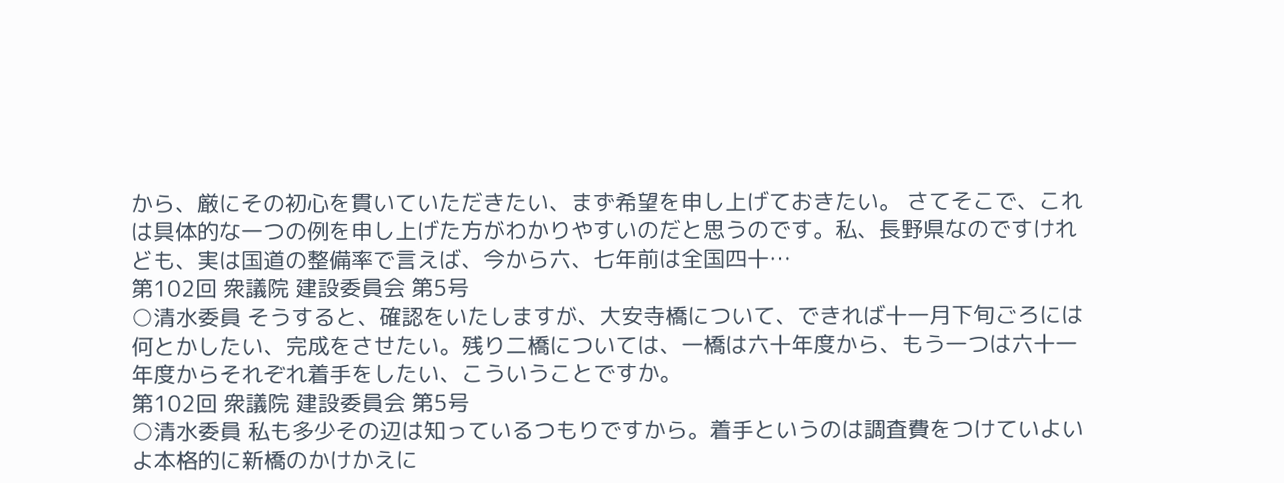から、厳にその初心を貫いていただきたい、まず希望を申し上げておきたい。 さてそこで、これは具体的な一つの例を申し上げた方がわかりやすいのだと思うのです。私、長野県なのですけれども、実は国道の整備率で言えば、今から六、七年前は全国四十…
第102回 衆議院 建設委員会 第5号
○清水委員 そうすると、確認をいたしますが、大安寺橋について、できれば十一月下旬ごろには何とかしたい、完成をさせたい。残り二橋については、一橋は六十年度から、もう一つは六十一年度からそれぞれ着手をしたい、こういうことですか。
第102回 衆議院 建設委員会 第5号
○清水委員 私も多少その辺は知っているつもりですから。着手というのは調査費をつけていよいよ本格的に新橋のかけかえに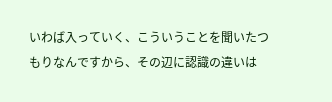いわば入っていく、こういうことを聞いたつもりなんですから、その辺に認識の違いは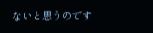ないと思うのです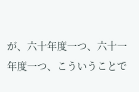が、六十年度一つ、六十一年度一つ、こういうことで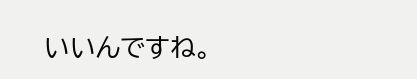いいんですね。